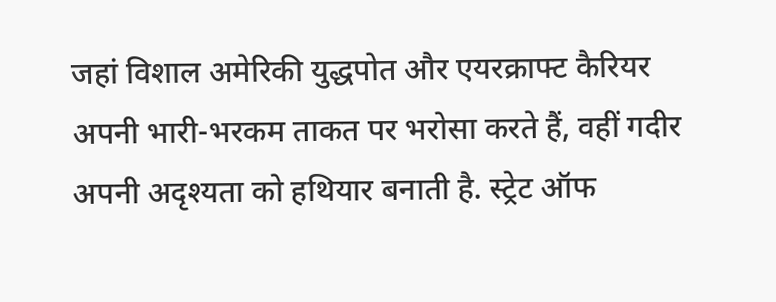जहां विशाल अमेरिकी युद्धपोत और एयरक्राफ्ट कैरियर अपनी भारी-भरकम ताकत पर भरोसा करते हैं, वहीं गदीर अपनी अदृश्यता को हथियार बनाती है. स्ट्रेट ऑफ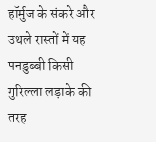हॉर्मुज के संकरे और उथले रास्तों में यह पनडुब्बी किसी गुरिल्ला लड़ाके की तरह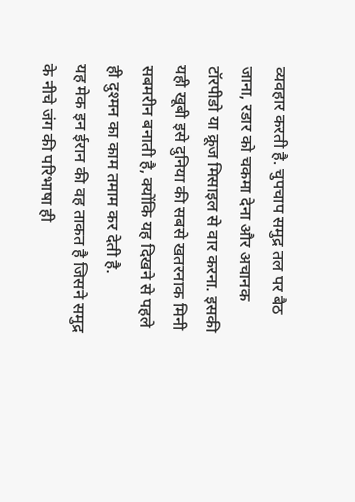व्यवहार करती है. चुपचाप समुद्र तल पर बैठ जाना, रडार को चकमा देना और अचानक टॉरपीडो या क्रूज मिसाइल से वार करना. इसकी यही खूबी इसे दुनिया की सबसे खतरनाक मिनी सबमरीन बनाती है, क्योंकि यह दिखने से पहले ही दुश्मन का काम तमाम कर देती है.
यह मेक इन ईरान की वह ताकत है जिसने समुद्र के नीचे जंग की परिभाषा ही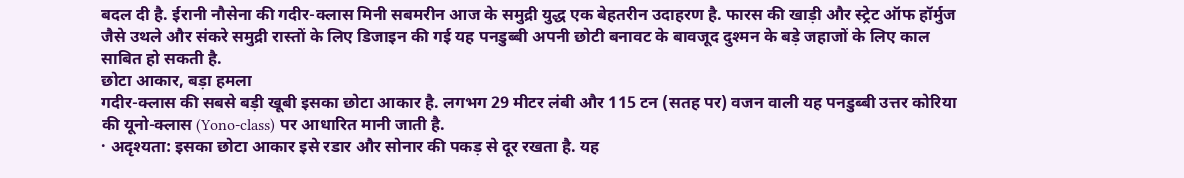बदल दी है. ईरानी नौसेना की गदीर-क्लास मिनी सबमरीन आज के समुद्री युद्ध एक बेहतरीन उदाहरण है. फारस की खाड़ी और स्ट्रेट ऑफ हॉर्मुज जैसे उथले और संकरे समुद्री रास्तों के लिए डिजाइन की गई यह पनडुब्बी अपनी छोटी बनावट के बावजूद दुश्मन के बड़े जहाजों के लिए काल साबित हो सकती है.
छोटा आकार, बड़ा हमला
गदीर-क्लास की सबसे बड़ी खूबी इसका छोटा आकार है. लगभग 29 मीटर लंबी और 115 टन (सतह पर) वजन वाली यह पनडुब्बी उत्तर कोरिया की यूनो-क्लास (Yono-class) पर आधारित मानी जाती है.
· अदृश्यता: इसका छोटा आकार इसे रडार और सोनार की पकड़ से दूर रखता है. यह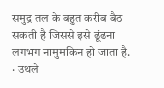समुद्र तल के बहुत करीब बैठ सकती है जिससे इसे ढूंढना लगभग नामुमकिन हो जाता है.
· उथले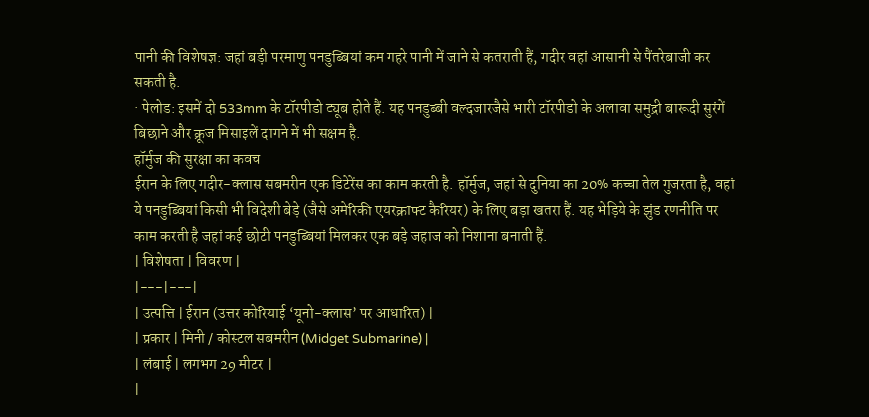पानी की विशेषज्ञ: जहां बड़ी परमाणु पनडुब्बियां कम गहरे पानी में जाने से कतराती हैं, गदीर वहां आसानी से पैंतरेबाजी कर सकती है.
· पेलोड: इसमें दो 533mm के टॉरपीडो ट्यूब होते हैं. यह पनडुब्बी वल्दजारजैसे भारी टॉरपीडो के अलावा समुद्री बारूदी सुरंगें बिछाने और क्रूज मिसाइलें दागने में भी सक्षम है.
हॉर्मुज की सुरक्षा का कवच
ईरान के लिए गदीर-क्लास सबमरीन एक डिटेरेंस का काम करती है. हॉर्मुज, जहां से दुनिया का 20% कच्चा तेल गुजरता है, वहां ये पनडुब्बियां किसी भी विदेशी बेड़े (जैसे अमेरिकी एयरक्राफ्ट कैरियर) के लिए बड़ा खतरा हैं. यह भेड़िये के झुंड रणनीति पर काम करती है जहां कई छोटी पनडुब्बियां मिलकर एक बड़े जहाज को निशाना बनाती हैं.
| विशेषता | विवरण |
|---|---|
| उत्पत्ति | ईरान (उत्तर कोरियाई ‘यूनो-क्लास’ पर आधारित) |
| प्रकार | मिनी / कोस्टल सबमरीन (Midget Submarine) |
| लंबाई | लगभग 29 मीटर |
|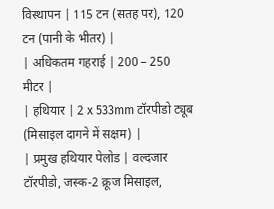विस्थापन | 115 टन (सतह पर), 120 टन (पानी के भीतर) |
| अधिकतम गहराई | 200 – 250 मीटर |
| हथियार | 2 x 533mm टॉरपीडो ट्यूब (मिसाइल दागने में सक्षम) |
| प्रमुख हथियार पेलोड | वल्दजार टॉरपीडो, जस्क-2 क्रूज मिसाइल,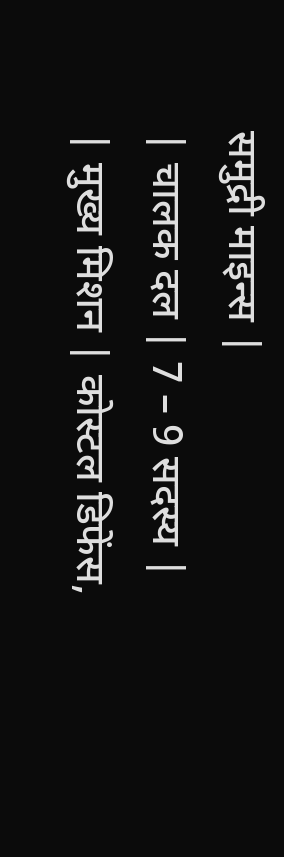समुद्री माइन्स |
| चालक दल | 7 – 9 सदस्य |
| मुख्य मिशन | कोस्टल डिफेंस,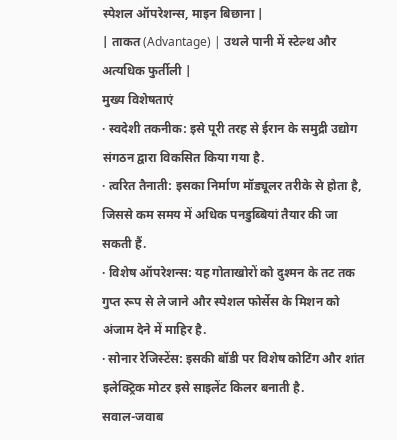स्पेशल ऑपरेशन्स, माइन बिछाना |
| ताकत (Advantage) | उथले पानी में स्टेल्थ और अत्यधिक फुर्तीली |
मुख्य विशेषताएं
· स्वदेशी तकनीक: इसे पूरी तरह से ईरान के समुद्री उद्योग संगठन द्वारा विकसित किया गया है.
· त्वरित तैनाती: इसका निर्माण मॉड्यूलर तरीके से होता है, जिससे कम समय में अधिक पनडुब्बियां तैयार की जा सकती हैं.
· विशेष ऑपरेशन्स: यह गोताखोरों को दुश्मन के तट तक गुप्त रूप से ले जाने और स्पेशल फोर्सेस के मिशन को अंजाम देने में माहिर है.
· सोनार रेजिस्टेंस: इसकी बॉडी पर विशेष कोटिंग और शांत इलेक्ट्रिक मोटर इसे साइलेंट किलर बनाती है.
सवाल-जवाब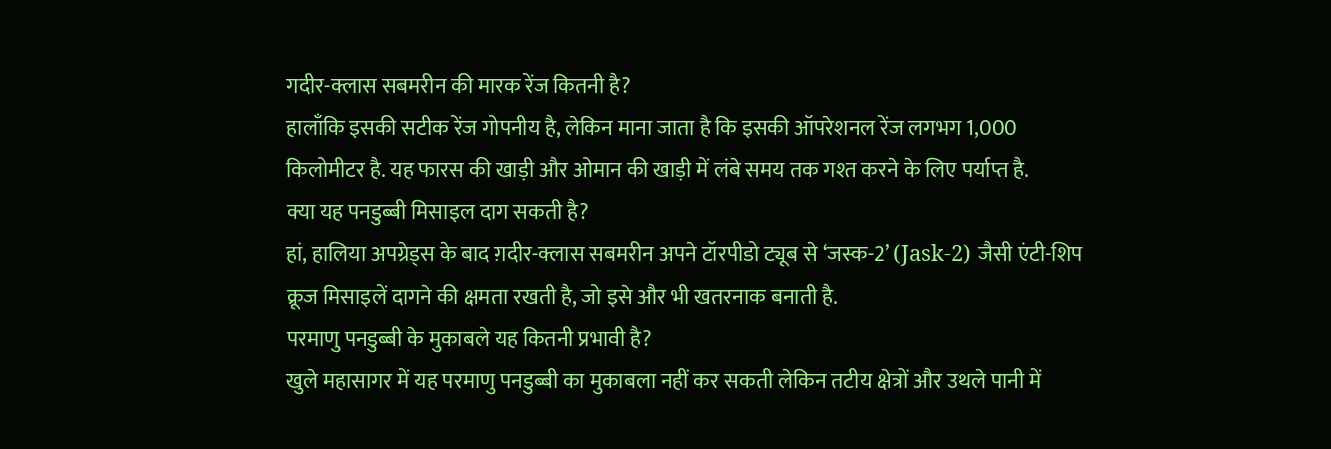गदीर-क्लास सबमरीन की मारक रेंज कितनी है?
हालाँकि इसकी सटीक रेंज गोपनीय है, लेकिन माना जाता है कि इसकी ऑपरेशनल रेंज लगभग 1,000 किलोमीटर है. यह फारस की खाड़ी और ओमान की खाड़ी में लंबे समय तक गश्त करने के लिए पर्याप्त है.
क्या यह पनडुब्बी मिसाइल दाग सकती है?
हां, हालिया अपग्रेड्स के बाद ग़दीर-क्लास सबमरीन अपने टॉरपीडो ट्यूब से ‘जस्क-2’ (Jask-2) जैसी एंटी-शिप क्रूज मिसाइलें दागने की क्षमता रखती है, जो इसे और भी खतरनाक बनाती है.
परमाणु पनडुब्बी के मुकाबले यह कितनी प्रभावी है?
खुले महासागर में यह परमाणु पनडुब्बी का मुकाबला नहीं कर सकती लेकिन तटीय क्षेत्रों और उथले पानी में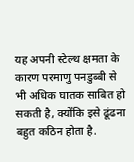यह अपनी स्टेल्थ क्षमता के कारण परमाणु पनडुब्बी से भी अधिक घातक साबित हो सकती है, क्योंकि इसे ढूंढना बहुत कठिन होता है.